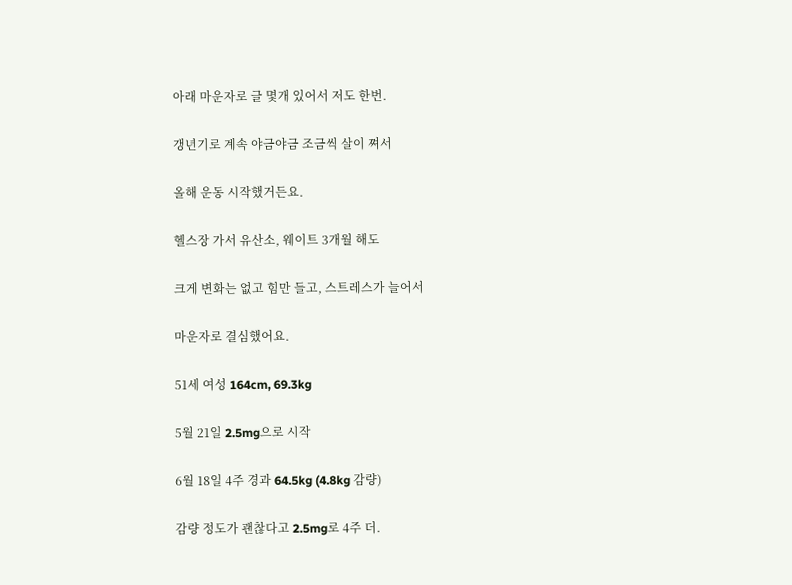아래 마운자로 글 몇개 있어서 저도 한번.

갱년기로 계속 야금야금 조금씩 살이 쪄서

올해 운동 시작했거든요.

헬스장 가서 유산소, 웨이트 3개월 해도

크게 변화는 없고 힘만 들고, 스트레스가 늘어서

마운자로 결심했어요.

51세 여성 164cm, 69.3kg

5월 21일 2.5mg으로 시작

6월 18일 4주 경과 64.5kg (4.8kg 감량)

감량 정도가 괜찮다고 2.5mg로 4주 더.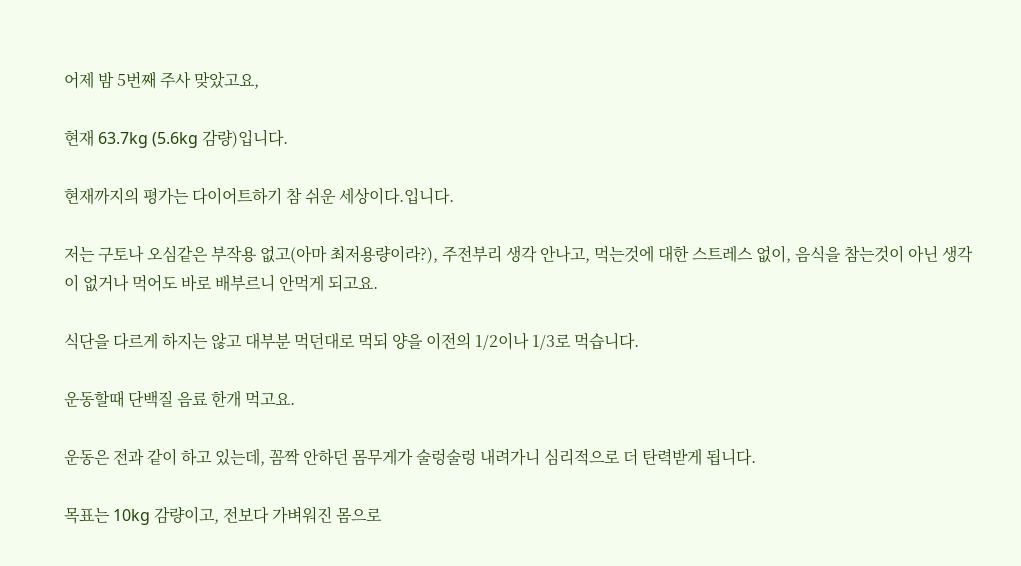어제 밤 5번째 주사 맞았고요,

현재 63.7kg (5.6kg 감량)입니다.

현재까지의 평가는 다이어트하기 참 쉬운 세상이다.입니다.

저는 구토나 오심같은 부작용 없고(아마 최저용량이라?), 주전부리 생각 안나고, 먹는것에 대한 스트레스 없이, 음식을 참는것이 아닌 생각이 없거나 먹어도 바로 배부르니 안먹게 되고요.

식단을 다르게 하지는 않고 대부분 먹던대로 먹되 양을 이전의 1/2이나 1/3로 먹습니다.

운동할때 단백질 음료 한개 먹고요.

운동은 전과 같이 하고 있는데, 꼼짝 안하던 몸무게가 술렁술렁 내려가니 심리적으로 더 탄력받게 됩니다.

목표는 10kg 감량이고, 전보다 가벼워진 몸으로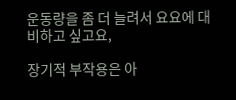운동량을 좀 더 늘려서 요요에 대비하고 싶고요,

장기적 부작용은 아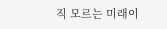직 모르는 미래이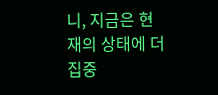니, 지금은 현재의 상태에 더 집중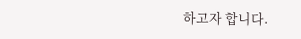하고자 합니다.